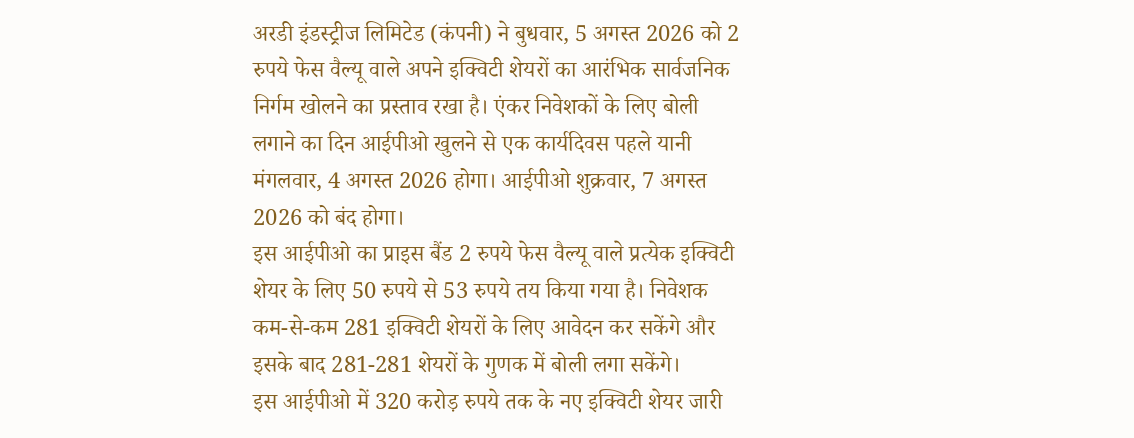अरडी इंडस्ट्रीज लिमिटेड (कंपनी) ने बुधवार, 5 अगस्त 2026 को 2 रुपये फेस वैल्यू वाले अपने इक्विटी शेयरों का आरंभिक सार्वजनिक निर्गम खोलने का प्रस्ताव रखा है। एंकर निवेशकों के लिए बोली लगाने का दिन आईपीओ खुलने से एक कार्यदिवस पहले यानी मंगलवार, 4 अगस्त 2026 होगा। आईपीओ शुक्रवार, 7 अगस्त 2026 को बंद होगा।
इस आईपीओ का प्राइस बैंड 2 रुपये फेस वैल्यू वाले प्रत्येक इक्विटी शेयर के लिए 50 रुपये से 53 रुपये तय किया गया है। निवेशक कम-से-कम 281 इक्विटी शेयरों के लिए आवेदन कर सकेंगे और इसके बाद 281-281 शेयरों के गुणक में बोली लगा सकेंगे।
इस आईपीओ में 320 करोड़ रुपये तक के नए इक्विटी शेयर जारी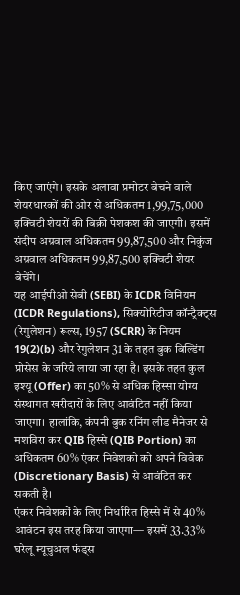किए जाएंगे। इसके अलावा प्रमोटर बेचने वाले शेयरधारकों की ओर से अधिकतम 1,99,75,000 इक्विटी शेयरों की बिक्री पेशकश की जाएगी। इसमें संदीप अग्रवाल अधिकतम 99,87,500 और निकुंज अग्रवाल अधिकतम 99,87,500 इक्विटी शेयर बेचेंगे।
यह आईपीओ सेबी (SEBI) के ICDR विनियम (ICDR Regulations), सिक्योरिटीज कॉन्ट्रैक्ट्स (रेगुलेशन) रूल्स, 1957 (SCRR) के नियम 19(2)(b) और रेगुलेशन 31 के तहत बुक बिल्डिंग प्रोसेस के जरिये लाया जा रहा है। इसके तहत कुल इश्यू (Offer) का 50% से अधिक हिस्सा योग्य संस्थागत खरीदारों के लिए आवंटित नहीं किया जाएगा। हालांकि, कंपनी बुक रनिंग लीड मैनेजर से मशविरा कर QIB हिस्से (QIB Portion) का अधिकतम 60% एंकर निवेशको को अपने विवेक (Discretionary Basis) से आवंटित कर सकती है।
एंकर निवेशकों के लिए निर्धारित हिस्से में से 40% आवंटन इस तरह किया जाएगा— इसमें 33.33% घरेलू म्यूचुअल फंड्स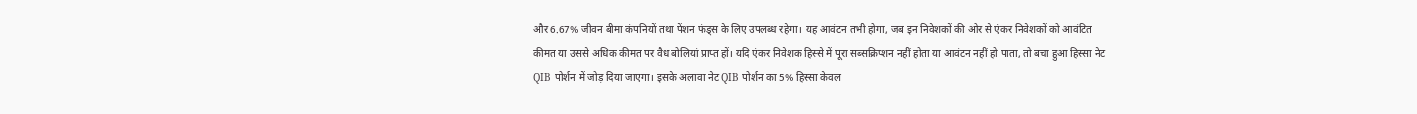और 6.67% जीवन बीमा कंपनियों तथा पेंशन फंड्स के लिए उपलब्ध रहेगा। यह आवंटन तभी होगा, जब इन निवेशकों की ओर से एंकर निवेशकों को आवंटित कीमत या उससे अधिक कीमत पर वैध बोलियां प्राप्त हों। यदि एंकर निवेशक हिस्से में पूरा सब्सक्रिप्शन नहीं होता या आवंटन नहीं हो पाता, तो बचा हुआ हिस्सा नेट QIB पोर्शन में जोड़ दिया जाएगा। इसके अलावा नेट QIB पोर्शन का 5% हिस्सा केवल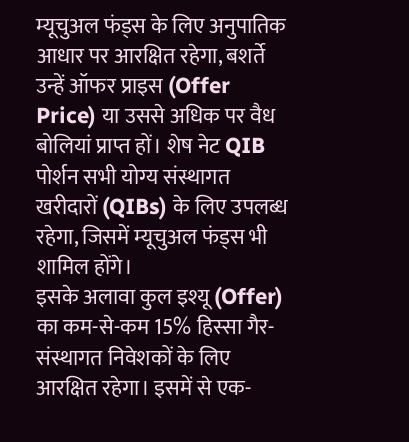म्यूचुअल फंड्स के लिए अनुपातिक आधार पर आरक्षित रहेगा, बशर्ते उन्हें ऑफर प्राइस (Offer Price) या उससे अधिक पर वैध बोलियां प्राप्त हों। शेष नेट QIB पोर्शन सभी योग्य संस्थागत खरीदारों (QIBs) के लिए उपलब्ध रहेगा, जिसमें म्यूचुअल फंड्स भी शामिल होंगे।
इसके अलावा कुल इश्यू (Offer) का कम-से-कम 15% हिस्सा गैर-संस्थागत निवेशकों के लिए आरक्षित रहेगा। इसमें से एक-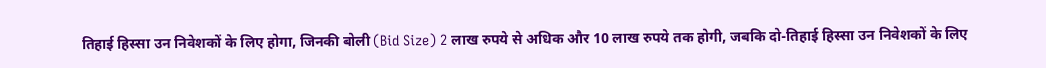तिहाई हिस्सा उन निवेशकों के लिए होगा, जिनकी बोली (Bid Size) 2 लाख रुपये से अधिक और 10 लाख रुपये तक होगी, जबकि दो-तिहाई हिस्सा उन निवेशकों के लिए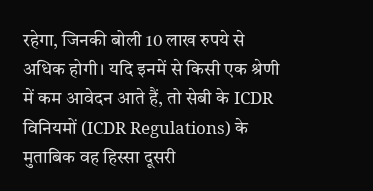रहेगा, जिनकी बोली 10 लाख रुपये से अधिक होगी। यदि इनमें से किसी एक श्रेणी में कम आवेदन आते हैं, तो सेबी के ICDR विनियमों (ICDR Regulations) के मुताबिक वह हिस्सा दूसरी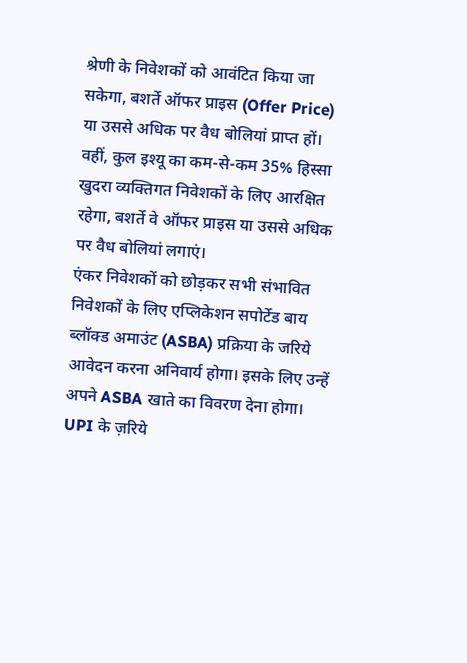श्रेणी के निवेशकों को आवंटित किया जा सकेगा, बशर्ते ऑफर प्राइस (Offer Price) या उससे अधिक पर वैध बोलियां प्राप्त हों। वहीं, कुल इश्यू का कम-से-कम 35% हिस्सा खुदरा व्यक्तिगत निवेशकों के लिए आरक्षित रहेगा, बशर्ते वे ऑफर प्राइस या उससे अधिक पर वैध बोलियां लगाएं।
एंकर निवेशकों को छोड़कर सभी संभावित निवेशकों के लिए एप्लिकेशन सपोर्टेड बाय ब्लॉक्ड अमाउंट (ASBA) प्रक्रिया के जरिये आवेदन करना अनिवार्य होगा। इसके लिए उन्हें अपने ASBA खाते का विवरण देना होगा। UPI के ज़रिये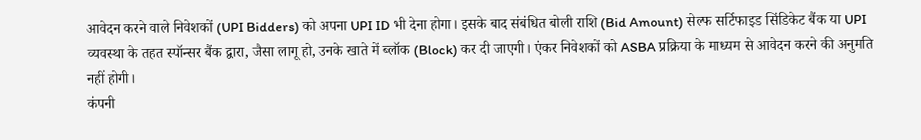आवेदन करने वाले निवेशकों (UPI Bidders) को अपना UPI ID भी देना होगा। इसके बाद संबंधित बोली राशि (Bid Amount) सेल्फ सर्टिफाइड सिंडिकेट बैंक या UPI व्यवस्था के तहत स्पॉन्सर बैंक द्वारा, जैसा लागू हो, उनके खाते में ब्लॉक (Block) कर दी जाएगी। एंकर निवेशकों को ASBA प्रक्रिया के माध्यम से आवेदन करने की अनुमति नहीं होगी।
कंपनी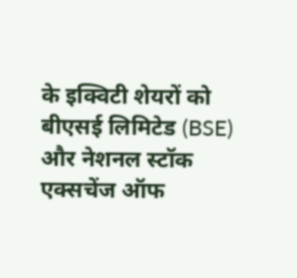के इक्विटी शेयरों को बीएसई लिमिटेड (BSE) और नेशनल स्टॉक एक्सचेंज ऑफ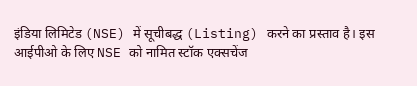इंडिया लिमिटेड (NSE) में सूचीबद्ध (Listing) करने का प्रस्ताव है। इस आईपीओ के लिए NSE को नामित स्टॉक एक्सचेंज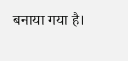बनाया गया है।